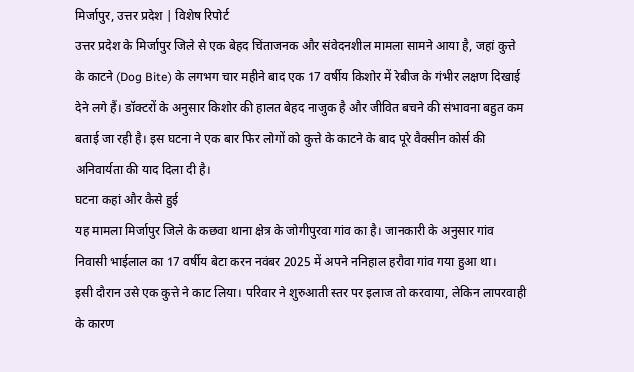मिर्जापुर, उत्तर प्रदेश | विशेष रिपोर्ट
उत्तर प्रदेश के मिर्जापुर जिले से एक बेहद चिंताजनक और संवेदनशील मामला सामने आया है, जहां कुत्ते के काटने (Dog Bite) के लगभग चार महीने बाद एक 17 वर्षीय किशोर में रेबीज के गंभीर लक्षण दिखाई देने लगे हैं। डॉक्टरों के अनुसार किशोर की हालत बेहद नाजुक है और जीवित बचने की संभावना बहुत कम बताई जा रही है। इस घटना ने एक बार फिर लोगों को कुत्ते के काटने के बाद पूरे वैक्सीन कोर्स की अनिवार्यता की याद दिला दी है।
घटना कहां और कैसे हुई
यह मामला मिर्जापुर जिले के कछवा थाना क्षेत्र के जोगीपुरवा गांव का है। जानकारी के अनुसार गांव निवासी भाईलाल का 17 वर्षीय बेटा करन नवंबर 2025 में अपने ननिहाल हरौवा गांव गया हुआ था।
इसी दौरान उसे एक कुत्ते ने काट लिया। परिवार ने शुरुआती स्तर पर इलाज तो करवाया, लेकिन लापरवाही के कारण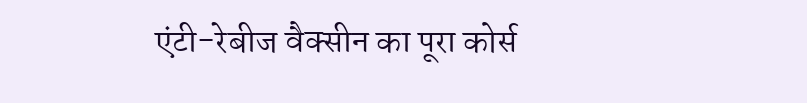एंटी-रेबीज वैक्सीन का पूरा कोर्स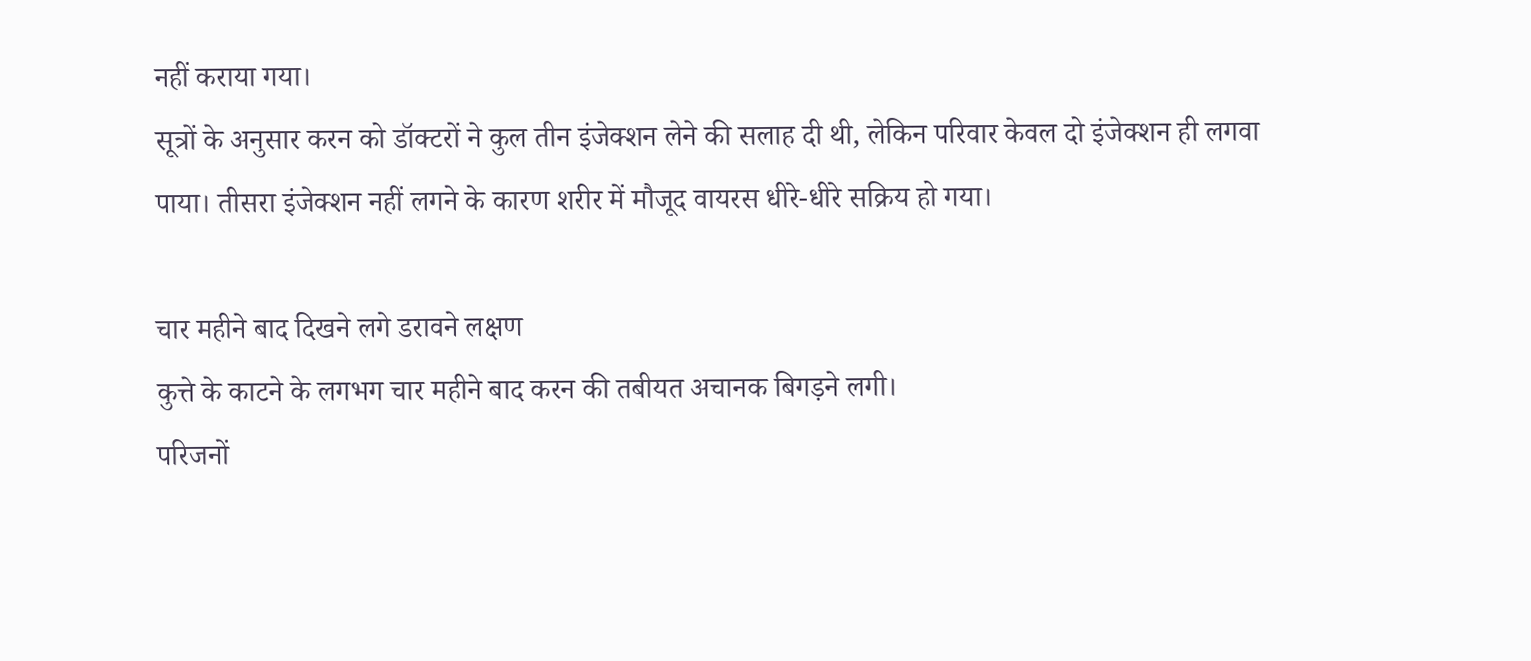नहीं कराया गया।
सूत्रों के अनुसार करन को डॉक्टरों ने कुल तीन इंजेक्शन लेने की सलाह दी थी, लेकिन परिवार केवल दो इंजेक्शन ही लगवा पाया। तीसरा इंजेक्शन नहीं लगने के कारण शरीर में मौजूद वायरस धीरे-धीरे सक्रिय हो गया।

चार महीने बाद दिखने लगे डरावने लक्षण
कुत्ते के काटने के लगभग चार महीने बाद करन की तबीयत अचानक बिगड़ने लगी।
परिजनों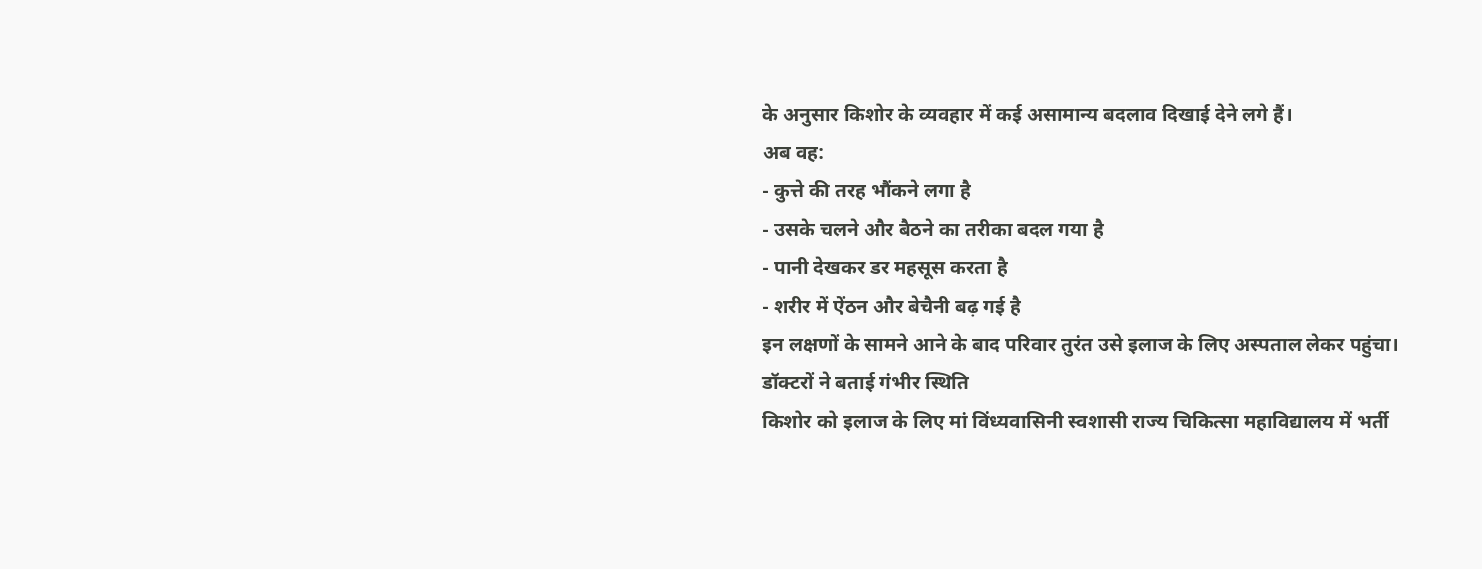के अनुसार किशोर के व्यवहार में कई असामान्य बदलाव दिखाई देने लगे हैं।
अब वह:
- कुत्ते की तरह भौंकने लगा है
- उसके चलने और बैठने का तरीका बदल गया है
- पानी देखकर डर महसूस करता है
- शरीर में ऐंठन और बेचैनी बढ़ गई है
इन लक्षणों के सामने आने के बाद परिवार तुरंत उसे इलाज के लिए अस्पताल लेकर पहुंचा।
डॉक्टरों ने बताई गंभीर स्थिति
किशोर को इलाज के लिए मां विंध्यवासिनी स्वशासी राज्य चिकित्सा महाविद्यालय में भर्ती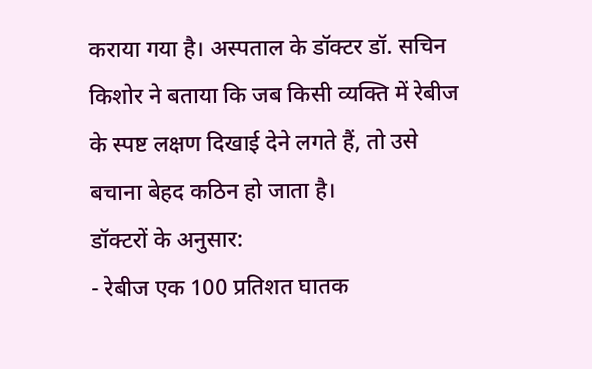कराया गया है। अस्पताल के डॉक्टर डॉ. सचिन किशोर ने बताया कि जब किसी व्यक्ति में रेबीज के स्पष्ट लक्षण दिखाई देने लगते हैं, तो उसे बचाना बेहद कठिन हो जाता है।
डॉक्टरों के अनुसार:
- रेबीज एक 100 प्रतिशत घातक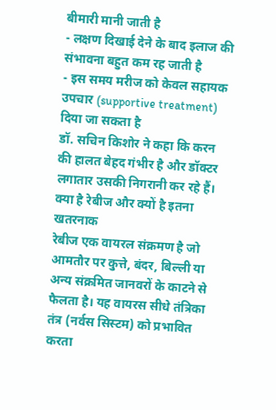बीमारी मानी जाती है
- लक्षण दिखाई देने के बाद इलाज की संभावना बहुत कम रह जाती है
- इस समय मरीज को केवल सहायक उपचार (supportive treatment) दिया जा सकता है
डॉ. सचिन किशोर ने कहा कि करन की हालत बेहद गंभीर है और डॉक्टर लगातार उसकी निगरानी कर रहे हैं।
क्या है रेबीज और क्यों है इतना खतरनाक
रेबीज एक वायरल संक्रमण है जो आमतौर पर कुत्ते, बंदर, बिल्ली या अन्य संक्रमित जानवरों के काटने से फैलता है। यह वायरस सीधे तंत्रिका तंत्र (नर्वस सिस्टम) को प्रभावित करता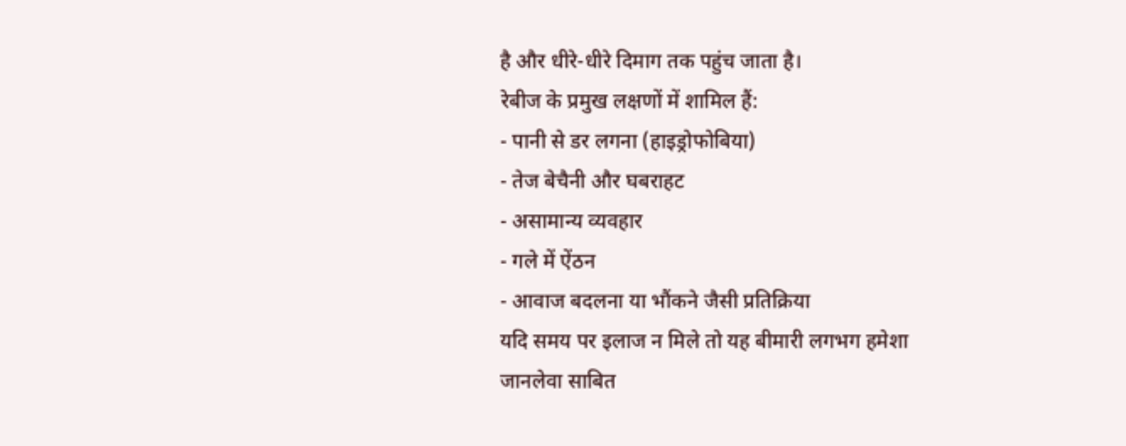है और धीरे-धीरे दिमाग तक पहुंच जाता है।
रेबीज के प्रमुख लक्षणों में शामिल हैं:
- पानी से डर लगना (हाइड्रोफोबिया)
- तेज बेचैनी और घबराहट
- असामान्य व्यवहार
- गले में ऐंठन
- आवाज बदलना या भौंकने जैसी प्रतिक्रिया
यदि समय पर इलाज न मिले तो यह बीमारी लगभग हमेशा जानलेवा साबित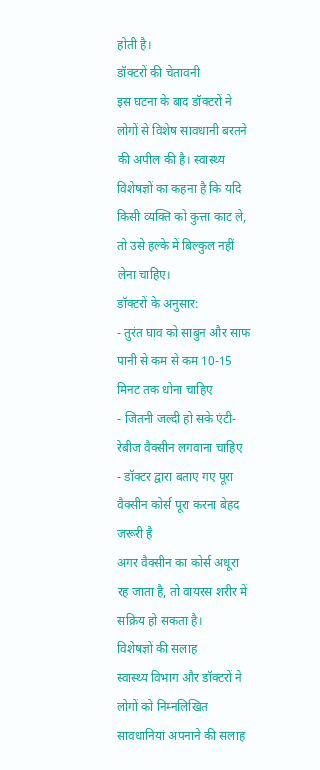होती है।
डॉक्टरों की चेतावनी
इस घटना के बाद डॉक्टरों ने लोगों से विशेष सावधानी बरतने की अपील की है। स्वास्थ्य विशेषज्ञों का कहना है कि यदि किसी व्यक्ति को कुत्ता काट ले, तो उसे हल्के में बिल्कुल नहीं लेना चाहिए।
डॉक्टरों के अनुसार:
- तुरंत घाव को साबुन और साफ पानी से कम से कम 10-15 मिनट तक धोना चाहिए
- जितनी जल्दी हो सके एंटी-रेबीज वैक्सीन लगवाना चाहिए
- डॉक्टर द्वारा बताए गए पूरा वैक्सीन कोर्स पूरा करना बेहद जरूरी है
अगर वैक्सीन का कोर्स अधूरा रह जाता है, तो वायरस शरीर में सक्रिय हो सकता है।
विशेषज्ञों की सलाह
स्वास्थ्य विभाग और डॉक्टरों ने लोगों को निम्नलिखित सावधानियां अपनाने की सलाह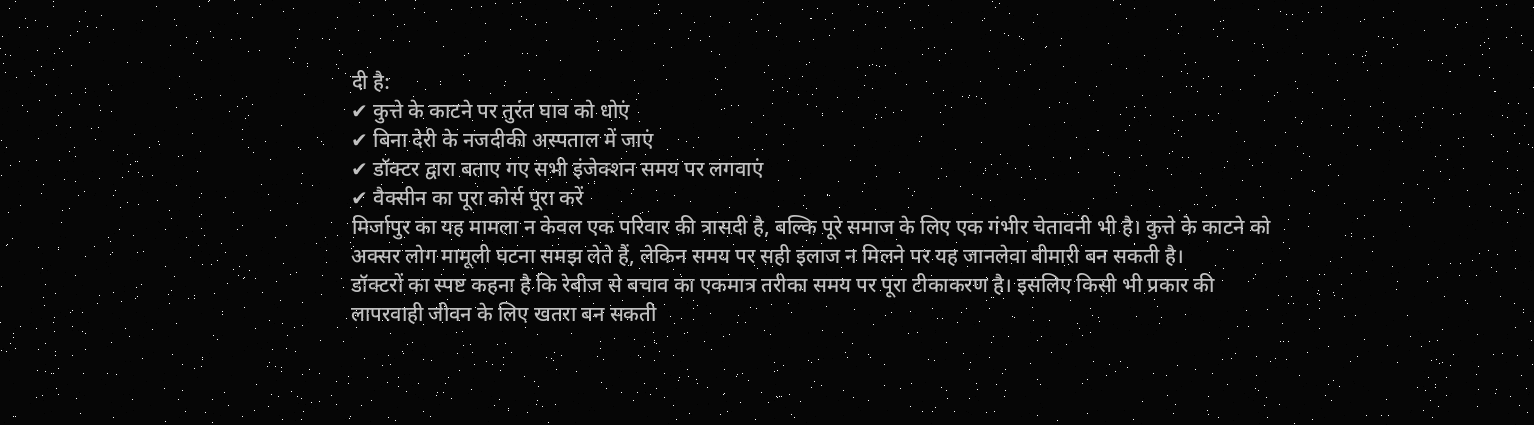दी है:
✔ कुत्ते के काटने पर तुरंत घाव को धोएं
✔ बिना देरी के नजदीकी अस्पताल में जाएं
✔ डॉक्टर द्वारा बताए गए सभी इंजेक्शन समय पर लगवाएं
✔ वैक्सीन का पूरा कोर्स पूरा करें
मिर्जापुर का यह मामला न केवल एक परिवार की त्रासदी है, बल्कि पूरे समाज के लिए एक गंभीर चेतावनी भी है। कुत्ते के काटने को अक्सर लोग मामूली घटना समझ लेते हैं, लेकिन समय पर सही इलाज न मिलने पर यह जानलेवा बीमारी बन सकती है।
डॉक्टरों का स्पष्ट कहना है कि रेबीज से बचाव का एकमात्र तरीका समय पर पूरा टीकाकरण है। इसलिए किसी भी प्रकार की लापरवाही जीवन के लिए खतरा बन सकती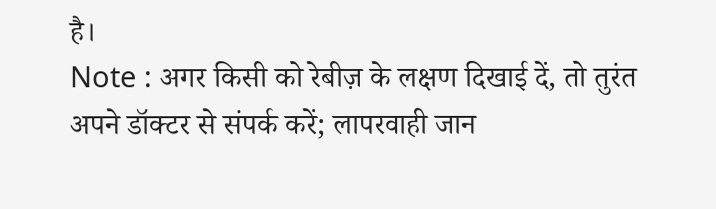है।
Note : अगर किसी को रेबीज़ के लक्षण दिखाई दें, तो तुरंत अपने डॉक्टर से संपर्क करें; लापरवाही जान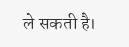ले सकती है।